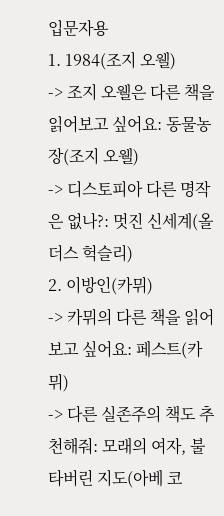입문자용
1. 1984(조지 오웰)
-> 조지 오웰은 다른 책을 읽어보고 싶어요: 동물농장(조지 오웰)
-> 디스토피아 다른 명작은 없나?: 멋진 신세계(올더스 헉슬리)
2. 이방인(카뮈)
-> 카뮈의 다른 책을 읽어보고 싶어요: 페스트(카뮈)
-> 다른 실존주의 책도 추천해줘: 모래의 여자, 불타버린 지도(아베 코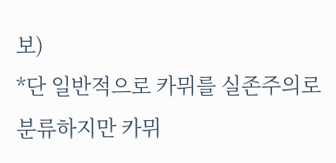보)
*단 일반적으로 카뮈를 실존주의로 분류하지만 카뮈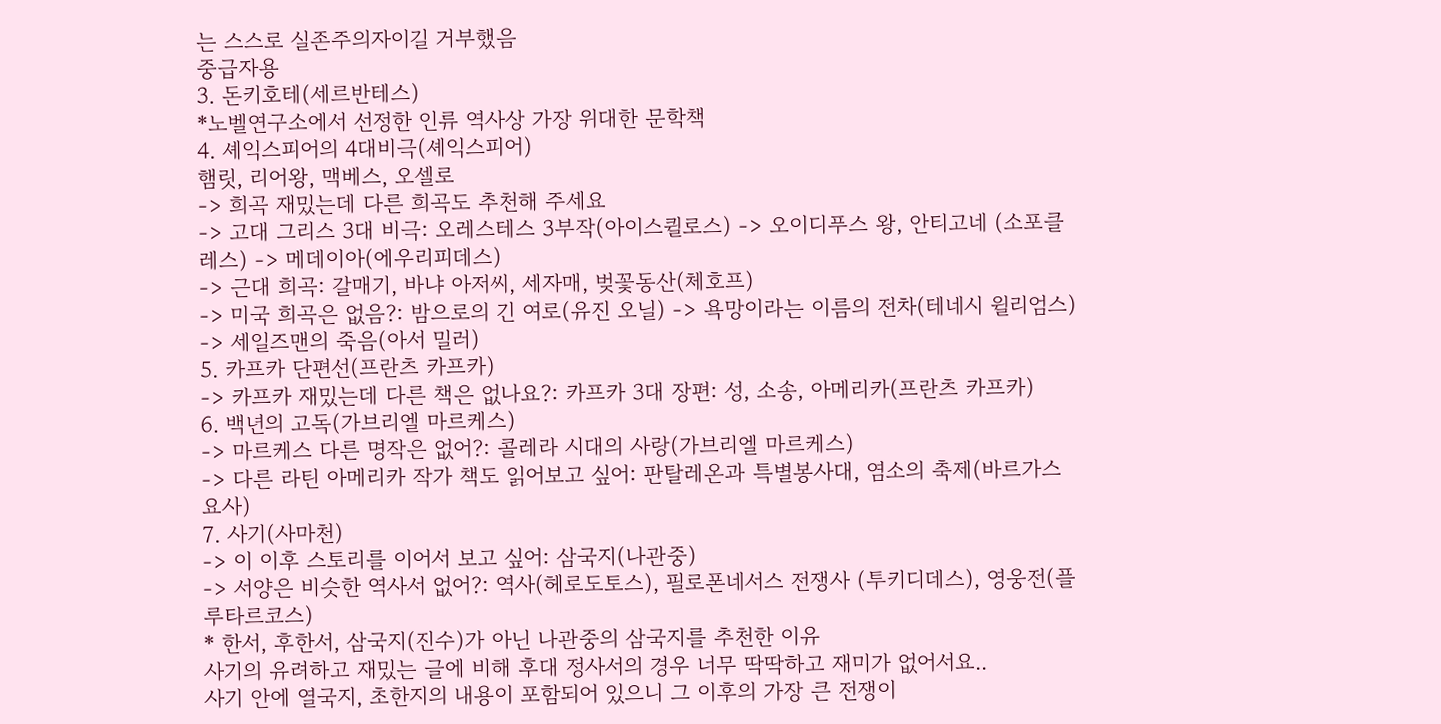는 스스로 실존주의자이길 거부했음
중급자용
3. 돈키호테(세르반테스)
*노벨연구소에서 선정한 인류 역사상 가장 위대한 문학책
4. 셰익스피어의 4대비극(셰익스피어)
햄릿, 리어왕, 맥베스, 오셀로
-> 희곡 재밌는데 다른 희곡도 추천해 주세요
-> 고대 그리스 3대 비극: 오레스테스 3부작(아이스퀼로스) -> 오이디푸스 왕, 안티고네 (소포클레스) -> 메데이아(에우리피데스)
-> 근대 희곡: 갈매기, 바냐 아저씨, 세자매, 벚꽃동산(체호프)
-> 미국 희곡은 없음?: 밤으로의 긴 여로(유진 오닐) -> 욕망이라는 이름의 전차(테네시 윌리엄스) -> 세일즈맨의 죽음(아서 밀러)
5. 카프카 단편선(프란츠 카프카)
-> 카프카 재밌는데 다른 책은 없나요?: 카프카 3대 장편: 성, 소송, 아메리카(프란츠 카프카)
6. 백년의 고독(가브리엘 마르케스)
-> 마르케스 다른 명작은 없어?: 콜레라 시대의 사랑(가브리엘 마르케스)
-> 다른 라틴 아메리카 작가 책도 읽어보고 싶어: 판탈레온과 특별봉사대, 염소의 축제(바르가스 요사)
7. 사기(사마천)
-> 이 이후 스토리를 이어서 보고 싶어: 삼국지(나관중)
-> 서양은 비슷한 역사서 없어?: 역사(헤로도토스), 필로폰네서스 전쟁사 (투키디데스), 영웅전(플루타르코스)
* 한서, 후한서, 삼국지(진수)가 아닌 나관중의 삼국지를 추천한 이유
사기의 유려하고 재밌는 글에 비해 후대 정사서의 경우 너무 딱딱하고 재미가 없어서요..
사기 안에 열국지, 초한지의 내용이 포함되어 있으니 그 이후의 가장 큰 전쟁이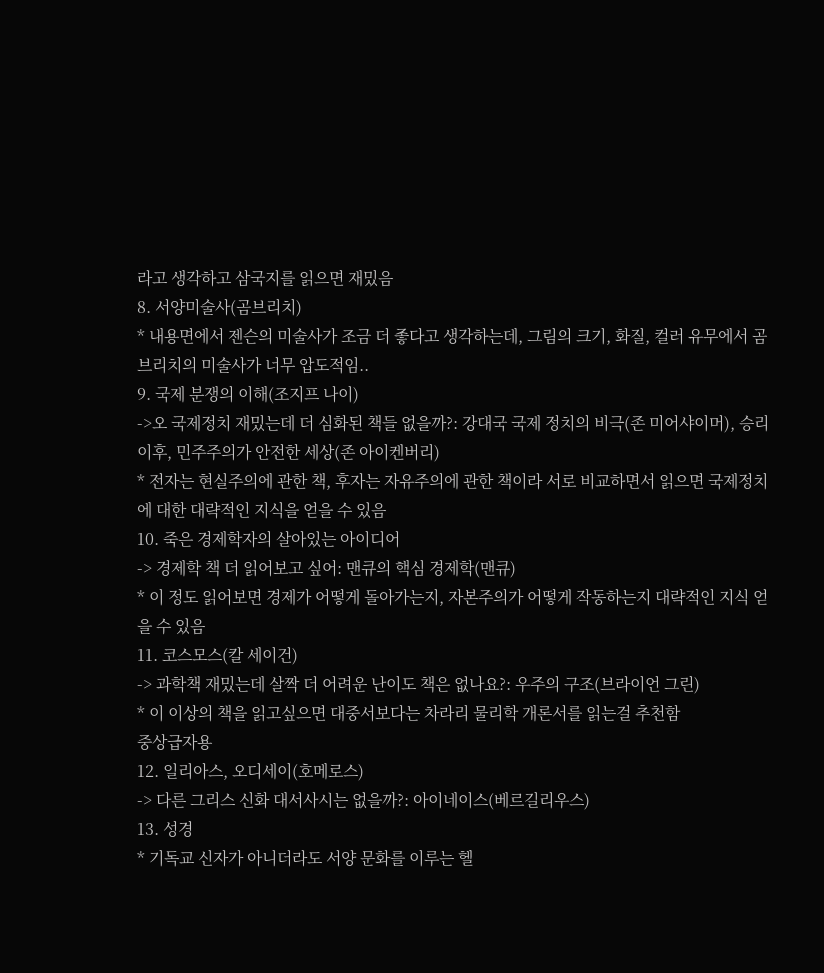라고 생각하고 삼국지를 읽으면 재밌음
8. 서양미술사(곰브리치)
* 내용면에서 젠슨의 미술사가 조금 더 좋다고 생각하는데, 그림의 크기, 화질, 컬러 유무에서 곰브리치의 미술사가 너무 압도적임..
9. 국제 분쟁의 이해(조지프 나이)
->오 국제정치 재밌는데 더 심화된 책들 없을까?: 강대국 국제 정치의 비극(존 미어샤이머), 승리 이후, 민주주의가 안전한 세상(존 아이켄버리)
* 전자는 현실주의에 관한 책, 후자는 자유주의에 관한 책이라 서로 비교하면서 읽으면 국제정치에 대한 대략적인 지식을 얻을 수 있음
10. 죽은 경제학자의 살아있는 아이디어
-> 경제학 책 더 읽어보고 싶어: 맨큐의 핵심 경제학(맨큐)
* 이 정도 읽어보면 경제가 어떻게 돌아가는지, 자본주의가 어떻게 작동하는지 대략적인 지식 얻을 수 있음
11. 코스모스(칼 세이건)
-> 과학책 재밌는데 살짝 더 어려운 난이도 책은 없나요?: 우주의 구조(브라이언 그린)
* 이 이상의 책을 읽고싶으면 대중서보다는 차라리 물리학 개론서를 읽는걸 추천함
중상급자용
12. 일리아스, 오디세이(호메로스)
-> 다른 그리스 신화 대서사시는 없을까?: 아이네이스(베르길리우스)
13. 성경
* 기독교 신자가 아니더라도 서양 문화를 이루는 헬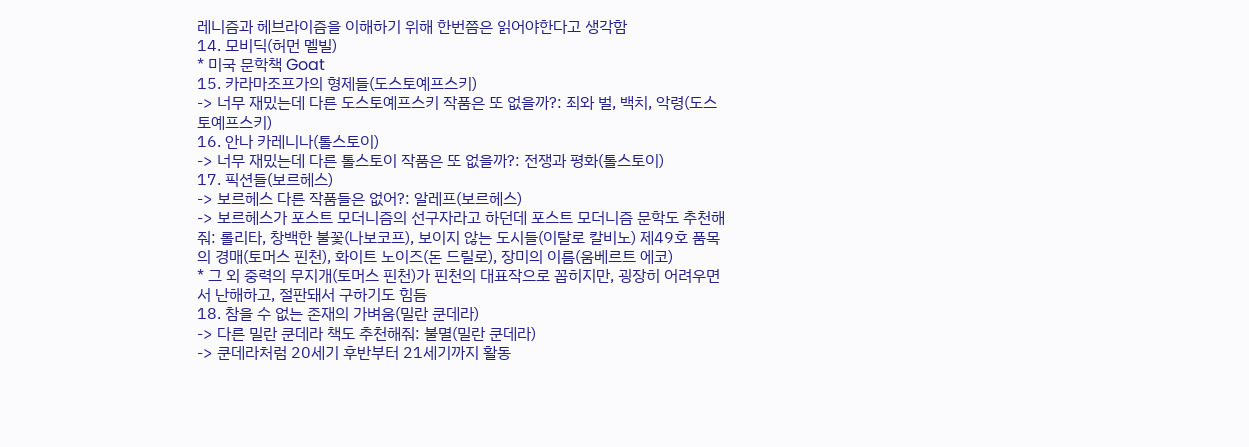레니즘과 헤브라이즘을 이해하기 위해 한번쯤은 읽어야한다고 생각함
14. 모비딕(허먼 멜빌)
* 미국 문학책 Goat
15. 카라마조프가의 형제들(도스토예프스키)
-> 너무 재밌는데 다른 도스토예프스키 작품은 또 없을까?: 죄와 벌, 백치, 악령(도스토예프스키)
16. 안나 카레니나(톨스토이)
-> 너무 재밌는데 다른 톨스토이 작품은 또 없을까?: 전쟁과 평화(톨스토이)
17. 픽션들(보르헤스)
-> 보르헤스 다른 작품들은 없어?: 알레프(보르헤스)
-> 보르헤스가 포스트 모더니즘의 선구자라고 하던데 포스트 모더니즘 문학도 추천해줘: 롤리타, 창백한 불꽃(나보코프), 보이지 않는 도시들(이탈로 칼비노) 제49호 품목의 경매(토머스 핀천), 화이트 노이즈(돈 드릴로), 장미의 이름(움베르트 에코)
* 그 외 중력의 무지개(토머스 핀천)가 핀천의 대표작으로 꼽히지만, 굉장히 어려우면서 난해하고, 절판돼서 구하기도 힘듬
18. 참을 수 없는 존재의 가벼움(밀란 쿤데라)
-> 다른 밀란 쿤데라 책도 추천해줘: 불멸(밀란 쿤데라)
-> 쿤데라처럼 20세기 후반부터 21세기까지 활동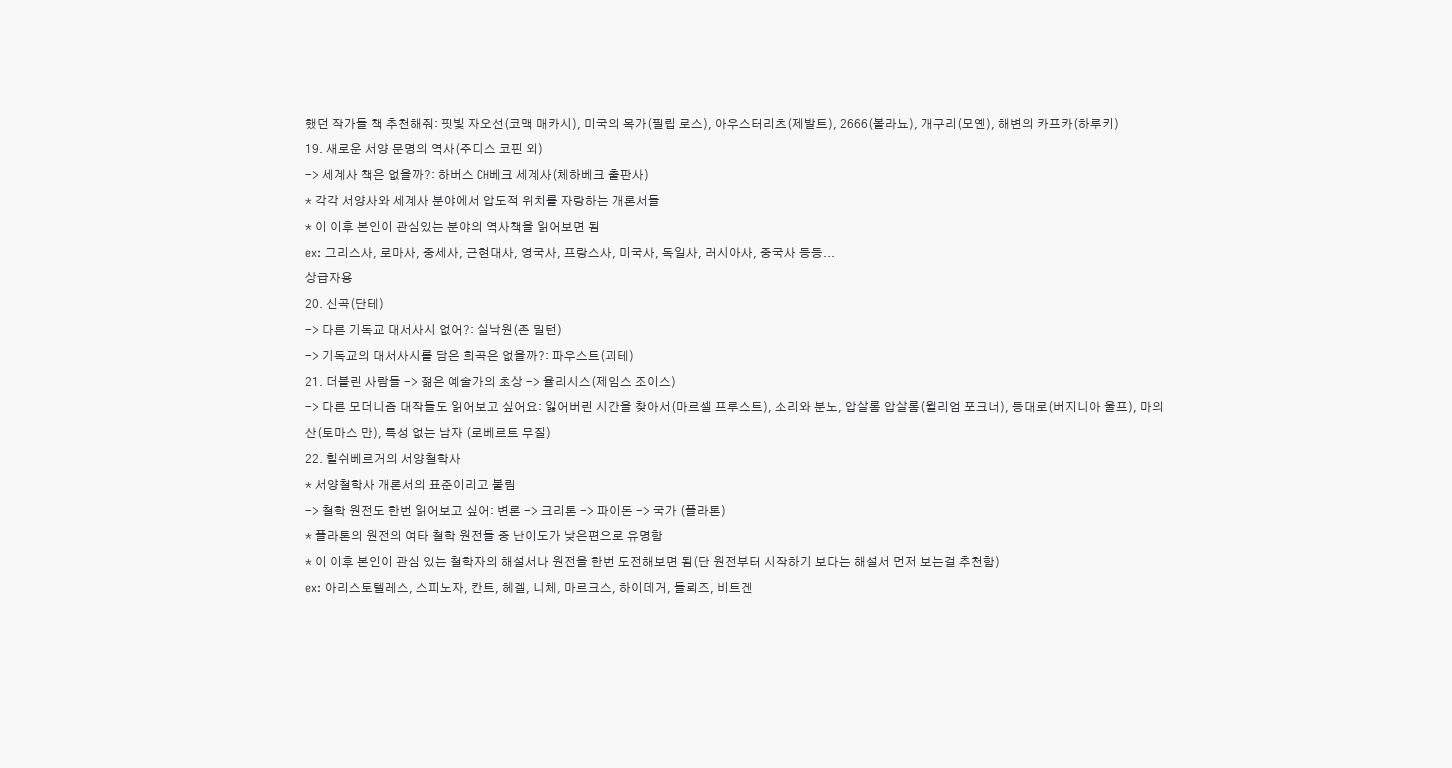했던 작가들 책 추천해줘: 핏빛 자오선(코맥 매카시), 미국의 목가(필립 로스), 아우스터리츠(제발트), 2666(볼라뇨), 개구리(모옌), 해변의 카프카(하루키)
19. 새로운 서양 문명의 역사(주디스 코핀 외)
-> 세계사 책은 없을까?: 하버스 CH베크 세계사(체하베크 출판사)
* 각각 서양사와 세계사 분야에서 압도적 위치를 자랑하는 개론서들
* 이 이후 본인이 관심있는 분야의 역사책을 읽어보면 됨
ex: 그리스사, 로마사, 중세사, 근현대사, 영국사, 프랑스사, 미국사, 독일사, 러시아사, 중국사 등등...
상급자용
20. 신곡(단테)
-> 다른 기독교 대서사시 없어?: 실낙원(존 밀턴)
-> 기독교의 대서사시를 담은 희곡은 없을까?: 파우스트(괴테)
21. 더블린 사람들 -> 젊은 예술가의 초상 -> 율리시스(제임스 조이스)
-> 다른 모더니즘 대작들도 읽어보고 싶어요: 잃어버린 시간을 찾아서(마르셀 프루스트), 소리와 분노, 압살롬 압살롬(윌리엄 포크너), 등대로(버지니아 울프), 마의 산(토마스 만), 특성 없는 남자 (로베르트 무질)
22. 힐쉬베르거의 서양철학사
* 서양철학사 개론서의 표준이리고 불림
-> 철학 원전도 한번 읽어보고 싶어: 변론 -> 크리톤 -> 파이돈 -> 국가 (플라톤)
* 플라톤의 원전의 여타 철학 원전들 중 난이도가 낮은편으로 유명함
* 이 이후 본인이 관심 있는 철학자의 해설서나 원전을 한번 도전해보면 됨(단 원전부터 시작하기 보다는 해설서 먼저 보는걸 추천함)
ex: 아리스토텔레스, 스피노자, 칸트, 헤겔, 니체, 마르크스, 하이데거, 들뢰즈, 비트겐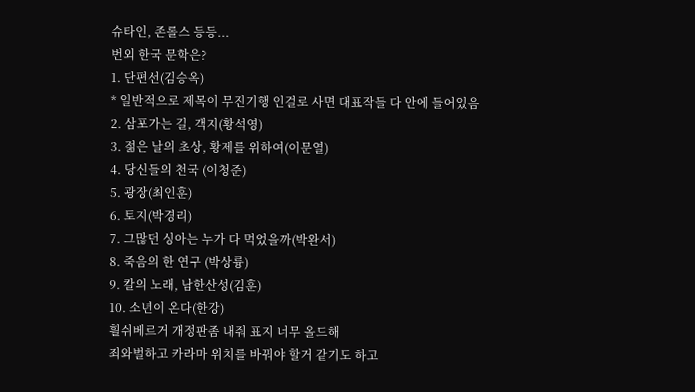슈타인, 존롤스 등등...
번외 한국 문학은?
1. 단편선(김승옥)
* 일반적으로 제목이 무진기행 인걸로 사면 대표작들 다 안에 들어있음
2. 삼포가는 길, 객지(황석영)
3. 젊은 날의 초상, 황제를 위하여(이문열)
4. 당신들의 천국 (이청준)
5. 광장(최인훈)
6. 토지(박경리)
7. 그많던 싱아는 누가 다 먹었을까(박완서)
8. 죽음의 한 연구 (박상륭)
9. 칼의 노래, 남한산성(김훈)
10. 소년이 온다(한강)
흴쉬베르거 개정판좀 내줘 표지 너무 올드해
죄와벌하고 카라마 위치를 바꿔야 할거 같기도 하고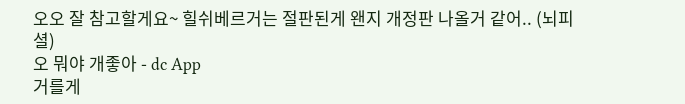오오 잘 참고할게요~ 힐쉬베르거는 절판된게 왠지 개정판 나올거 같어.. (뇌피셜)
오 뭐야 개좋아 - dc App
거를게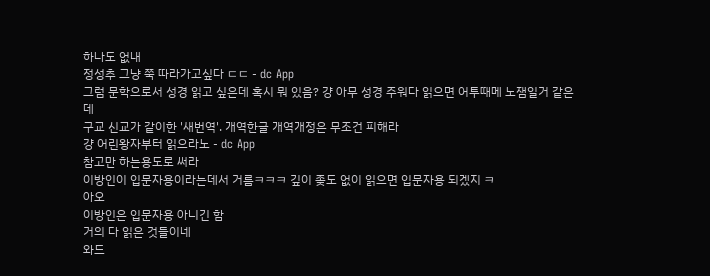하나도 없내
정성추 그냥 쭉 따라가고싶다 ㄷㄷ - dc App
그럼 문학으로서 성경 읽고 싶은데 혹시 뭐 있음? 걍 아무 성경 주워다 읽으면 어투때메 노잼일거 같은데
구교 신교가 같이한 '새번역'. 개역한글 개역개정은 무조건 피해라
걍 어린왕자부터 읽으라노 - dc App
참고만 하는용도로 써라
이방인이 입문자용이라는데서 거름ㅋㅋㅋ 깊이 좆도 없이 읽으면 입문자용 되겠지 ㅋ
아오
이방인은 입문자용 아니긴 함
거의 다 읽은 것들이네
와드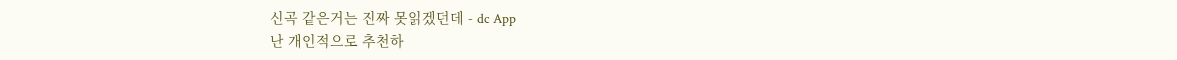신곡 같은거는 진짜 못읽겠던데 - dc App
난 개인적으로 추천하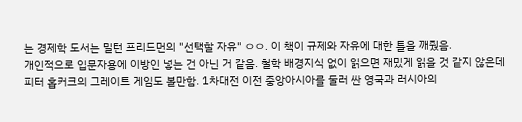는 경제학 도서는 밀턴 프리드먼의 "선택할 자유" ㅇㅇ. 이 책이 규제와 자유에 대한 틀을 깨줬음.
개인적으로 입문자용에 이방인 넣는 건 아닌 거 같음. 철학 배경지식 없이 읽으면 재밌게 읽을 것 같지 않은데
피터 홉커크의 그레이트 게임도 볼만함. 1차대전 이전 중앙아시아를 둘러 싼 영국과 러시아의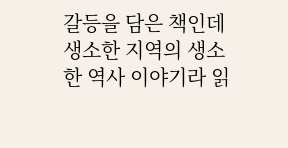갈등을 담은 책인데 생소한 지역의 생소한 역사 이야기라 읽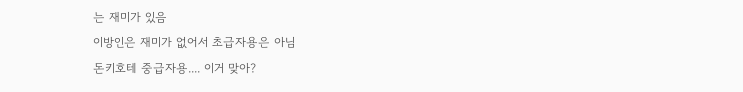는 재미가 있음
이방인은 재미가 없어서 초급자용은 아님
돈키호테 중급자용.... 이거 맞아?